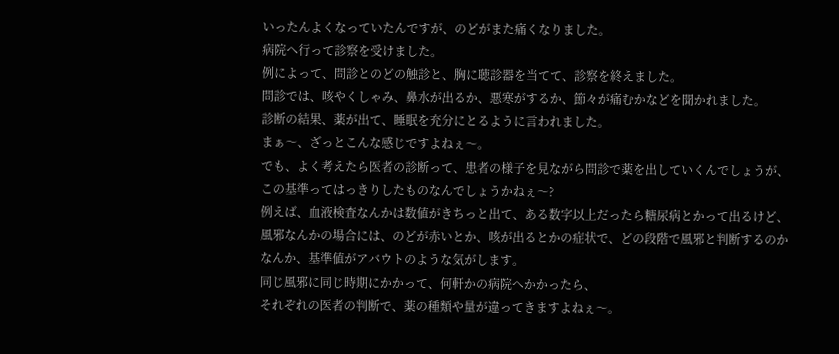いったんよくなっていたんですが、のどがまた痛くなりました。
病院へ行って診察を受けました。
例によって、問診とのどの触診と、胸に聴診器を当てて、診察を終えました。
問診では、咳やくしゃみ、鼻水が出るか、悪寒がするか、節々が痛むかなどを聞かれました。
診断の結果、薬が出て、睡眠を充分にとるように言われました。
まぁ〜、ざっとこんな感じですよねぇ〜。
でも、よく考えたら医者の診断って、患者の様子を見ながら問診で薬を出していくんでしょうが、
この基準ってはっきりしたものなんでしょうかねぇ〜?
例えば、血液検査なんかは数値がきちっと出て、ある数字以上だったら糖尿病とかって出るけど、
風邪なんかの場合には、のどが赤いとか、咳が出るとかの症状で、どの段階で風邪と判断するのか
なんか、基準値がアバウトのような気がします。
同じ風邪に同じ時期にかかって、何軒かの病院へかかったら、
それぞれの医者の判断で、薬の種類や量が違ってきますよねぇ〜。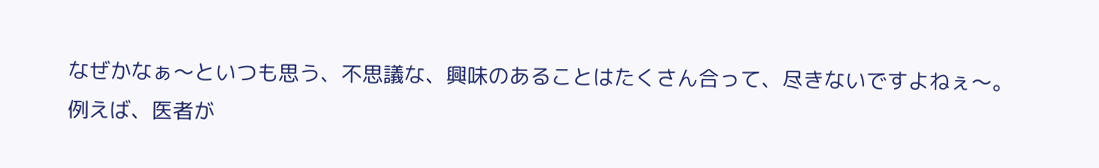なぜかなぁ〜といつも思う、不思議な、興味のあることはたくさん合って、尽きないですよねぇ〜。
例えば、医者が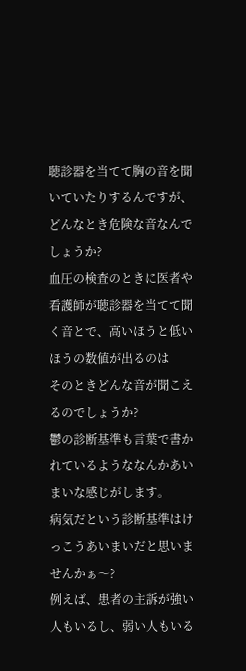聴診器を当てて胸の音を聞いていたりするんですが、どんなとき危険な音なんでしょうか?
血圧の検査のときに医者や看護師が聴診器を当てて聞く音とで、高いほうと低いほうの数値が出るのは
そのときどんな音が聞こえるのでしょうか?
鬱の診断基準も言葉で書かれているようななんかあいまいな感じがします。
病気だという診断基準はけっこうあいまいだと思いませんかぁ〜?
例えば、患者の主訴が強い人もいるし、弱い人もいる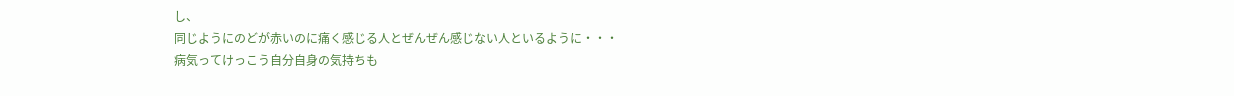し、
同じようにのどが赤いのに痛く感じる人とぜんぜん感じない人といるように・・・
病気ってけっこう自分自身の気持ちも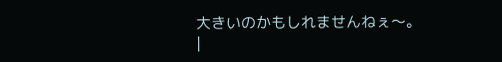大きいのかもしれませんねぇ〜。
|